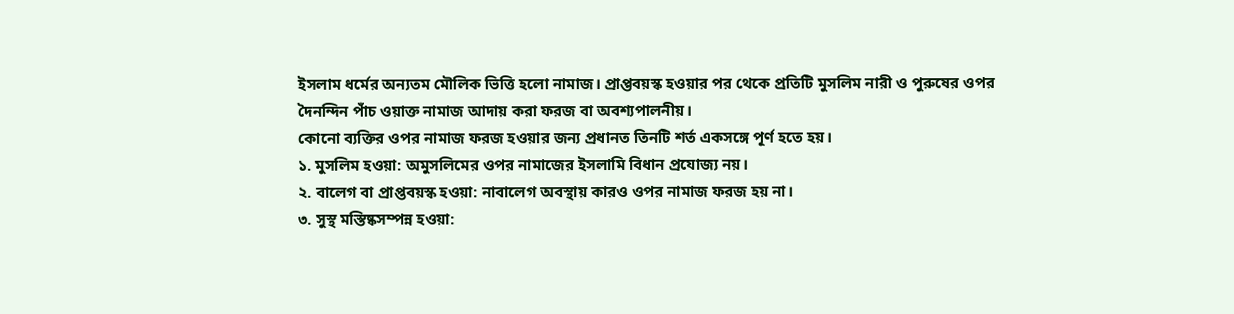ইসলাম ধর্মের অন্যতম মৌলিক ভিত্তি হলো নামাজ। প্রাপ্তবয়স্ক হওয়ার পর থেকে প্রতিটি মুসলিম নারী ও পুরুষের ওপর দৈনন্দিন পাঁচ ওয়াক্ত নামাজ আদায় করা ফরজ বা অবশ্যপালনীয়।
কোনো ব্যক্তির ওপর নামাজ ফরজ হওয়ার জন্য প্রধানত তিনটি শর্ত একসঙ্গে পূর্ণ হতে হয়।
১. মুসলিম হওয়া: অমুসলিমের ওপর নামাজের ইসলামি বিধান প্রযোজ্য নয়।
২. বালেগ বা প্রাপ্তবয়স্ক হওয়া: নাবালেগ অবস্থায় কারও ওপর নামাজ ফরজ হয় না।
৩. সুস্থ মস্তিষ্কসম্পন্ন হওয়া: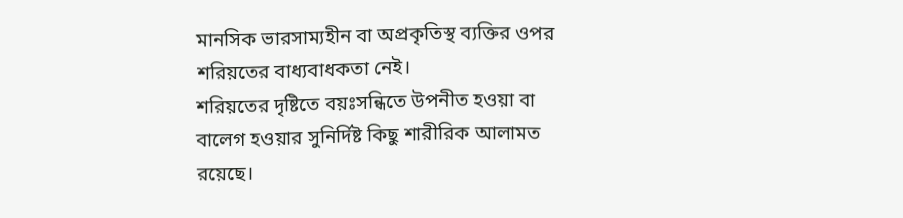মানসিক ভারসাম্যহীন বা অপ্রকৃতিস্থ ব্যক্তির ওপর শরিয়তের বাধ্যবাধকতা নেই।
শরিয়তের দৃষ্টিতে বয়ঃসন্ধিতে উপনীত হওয়া বা বালেগ হওয়ার সুনির্দিষ্ট কিছু শারীরিক আলামত রয়েছে।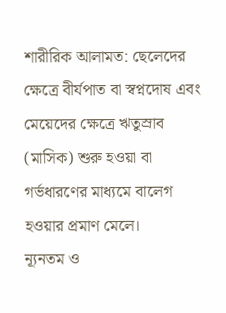শারীরিক আলামত: ছেলেদের ক্ষেত্রে বীর্যপাত বা স্বপ্নদোষ এবং মেয়েদের ক্ষেত্রে ঋতুস্রাব (মাসিক) শুরু হওয়া বা গর্ভধারণের মাধ্যমে বালেগ হওয়ার প্রমাণ মেলে।
ন্যূনতম ও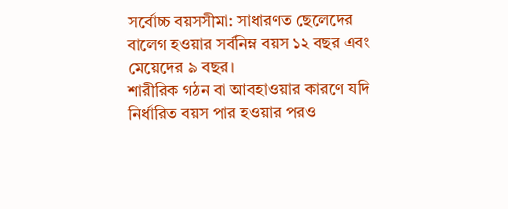সর্বোচ্চ বয়সসীমা: সাধারণত ছেলেদের বালেগ হওয়ার সর্বনিম্ন বয়স ১২ বছর এবং মেয়েদের ৯ বছর।
শারীরিক গঠন বা আবহাওয়ার কারণে যদি নির্ধারিত বয়স পার হওয়ার পরও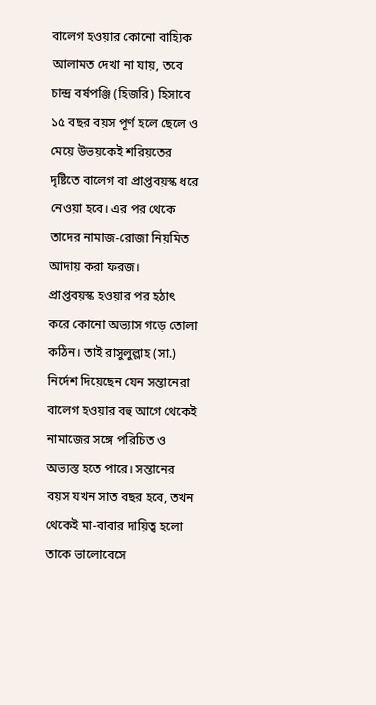বালেগ হওয়ার কোনো বাহ্যিক আলামত দেখা না যায়, তবে চান্দ্র বর্ষপঞ্জি (হিজরি) হিসাবে ১৫ বছর বয়স পূর্ণ হলে ছেলে ও মেয়ে উভয়কেই শরিয়তের দৃষ্টিতে বালেগ বা প্রাপ্তবয়স্ক ধরে নেওয়া হবে। এর পর থেকে তাদের নামাজ-রোজা নিয়মিত আদায় করা ফরজ।
প্রাপ্তবয়স্ক হওয়ার পর হঠাৎ করে কোনো অভ্যাস গড়ে তোলা কঠিন। তাই রাসুলুল্লাহ (সা.) নির্দেশ দিয়েছেন যেন সন্তানেরা বালেগ হওয়ার বহু আগে থেকেই নামাজের সঙ্গে পরিচিত ও অভ্যস্ত হতে পারে। সন্তানের বয়স যখন সাত বছর হবে, তখন থেকেই মা-বাবার দায়িত্ব হলো তাকে ভালোবেসে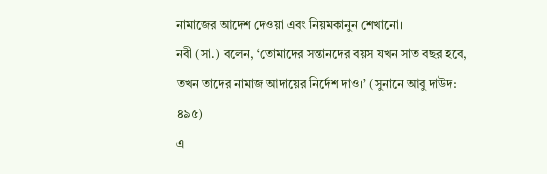নামাজের আদেশ দেওয়া এবং নিয়মকানুন শেখানো।
নবী (সা.) বলেন, ‘তোমাদের সন্তানদের বয়স যখন সাত বছর হবে, তখন তাদের নামাজ আদায়ের নির্দেশ দাও।’ (সুনানে আবু দাউদ: ৪৯৫)
এ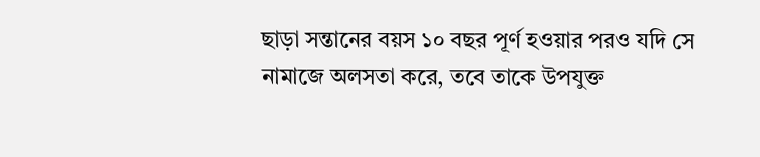ছাড়া সন্তানের বয়স ১০ বছর পূর্ণ হওয়ার পরও যদি সে নামাজে অলসতা করে, তবে তাকে উপযুক্ত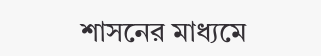শাসনের মাধ্যমে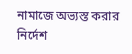নামাজে অভ্যস্ত করার নির্দেশ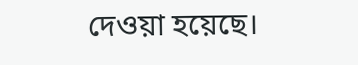দেওয়া হয়েছে।